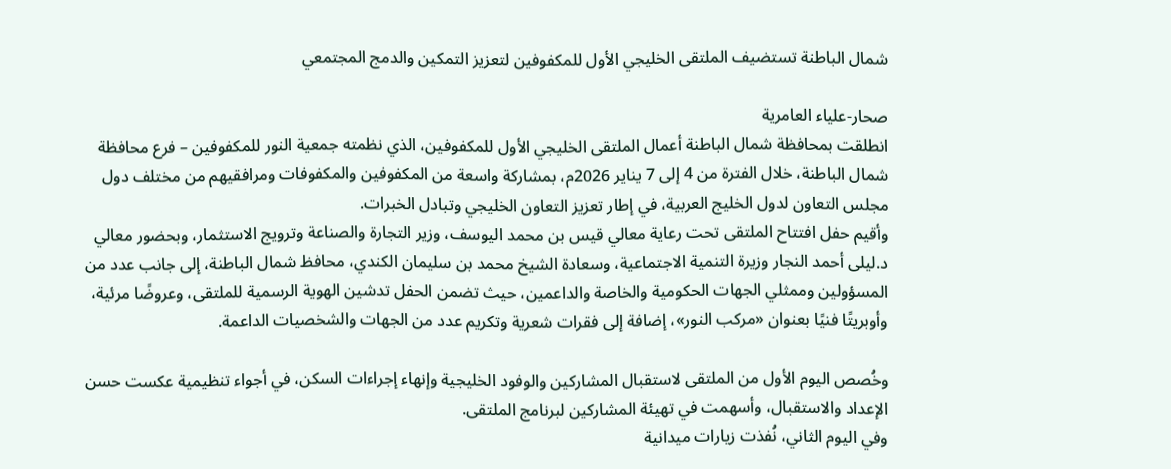شمال الباطنة تستضيف الملتقى الخليجي الأول للمكفوفين لتعزيز التمكين والدمج المجتمعي

صحار-علياء العامرية
انطلقت بمحافظة شمال الباطنة أعمال الملتقى الخليجي الأول للمكفوفين، الذي نظمته جمعية النور للمكفوفين – فرع محافظة شمال الباطنة، خلال الفترة من 4 إلى 7 يناير 2026م، بمشاركة واسعة من المكفوفين والمكفوفات ومرافقيهم من مختلف دول مجلس التعاون لدول الخليج العربية، في إطار تعزيز التعاون الخليجي وتبادل الخبرات.
وأقيم حفل افتتاح الملتقى تحت رعاية معالي قيس بن محمد اليوسف، وزير التجارة والصناعة وترويج الاستثمار، وبحضور معالي د.ليلى أحمد النجار وزيرة التنمية الاجتماعية، وسعادة الشيخ محمد بن سليمان الكندي، محافظ شمال الباطنة، إلى جانب عدد من المسؤولين وممثلي الجهات الحكومية والخاصة والداعمين، حيث تضمن الحفل تدشين الهوية الرسمية للملتقى، وعروضًا مرئية، وأوبريتًا فنيًا بعنوان «مركب النور»، إضافة إلى فقرات شعرية وتكريم عدد من الجهات والشخصيات الداعمة.

وخُصص اليوم الأول من الملتقى لاستقبال المشاركين والوفود الخليجية وإنهاء إجراءات السكن، في أجواء تنظيمية عكست حسن الإعداد والاستقبال، وأسهمت في تهيئة المشاركين لبرنامج الملتقى.
وفي اليوم الثاني، نُفذت زيارات ميدانية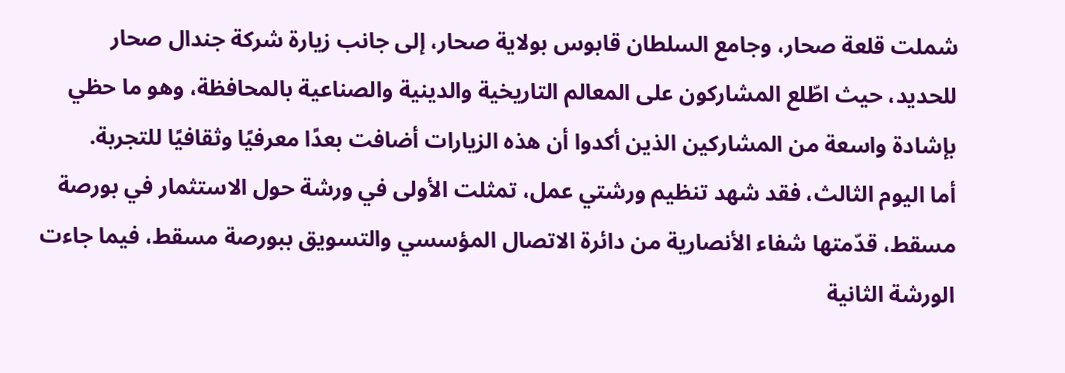شملت قلعة صحار، وجامع السلطان قابوس بولاية صحار، إلى جانب زيارة شركة جندال صحار للحديد، حيث اطّلع المشاركون على المعالم التاريخية والدينية والصناعية بالمحافظة، وهو ما حظي بإشادة واسعة من المشاركين الذين أكدوا أن هذه الزيارات أضافت بعدًا معرفيًا وثقافيًا للتجربة.
أما اليوم الثالث، فقد شهد تنظيم ورشتي عمل، تمثلت الأولى في ورشة حول الاستثمار في بورصة مسقط، قدّمتها شفاء الأنصارية من دائرة الاتصال المؤسسي والتسويق ببورصة مسقط، فيما جاءت الورشة الثانية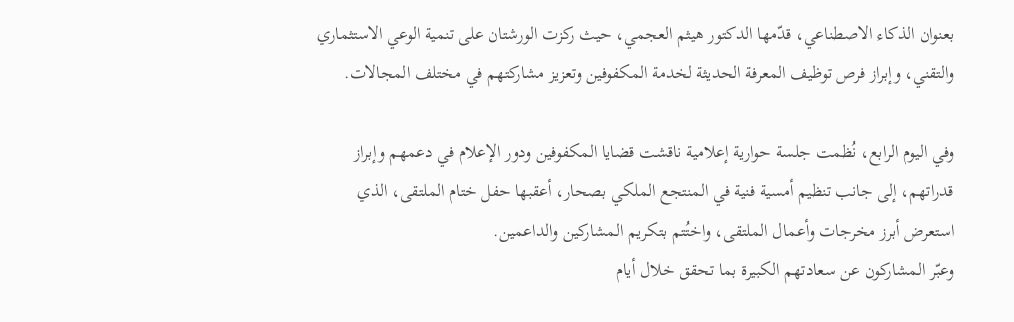بعنوان الذكاء الاصطناعي، قدّمها الدكتور هيثم العجمي، حيث ركزت الورشتان على تنمية الوعي الاستثماري والتقني، وإبراز فرص توظيف المعرفة الحديثة لخدمة المكفوفين وتعزيز مشاركتهم في مختلف المجالات.

وفي اليوم الرابع، نُظمت جلسة حوارية إعلامية ناقشت قضايا المكفوفين ودور الإعلام في دعمهم وإبراز قدراتهم، إلى جانب تنظيم أمسية فنية في المنتجع الملكي بصحار، أعقبها حفل ختام الملتقى، الذي استعرض أبرز مخرجات وأعمال الملتقى، واختُتم بتكريم المشاركين والداعمين.
وعبّر المشاركون عن سعادتهم الكبيرة بما تحقق خلال أيام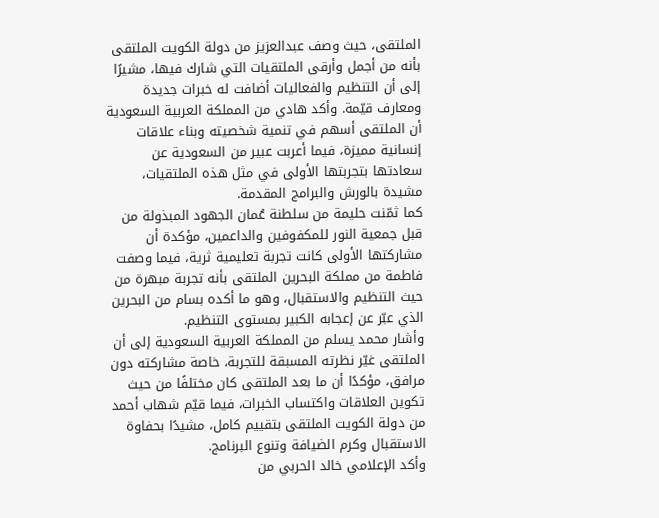الملتقى، حيث وصف عبدالعزيز من دولة الكويت الملتقى بأنه من أجمل وأرقى الملتقيات التي شارك فيها، مشيرًا إلى أن التنظيم والفعاليات أضافت له خبرات جديدة ومعارف قيّمة. وأكد هادي من المملكة العربية السعودية أن الملتقى أسهم في تنمية شخصيته وبناء علاقات إنسانية مميزة، فيما أعربت عبير من السعودية عن سعادتها بتجربتها الأولى في مثل هذه الملتقيات، مشيدة بالورش والبرامج المقدمة.
كما ثمّنت حليمة من سلطنة عُمان الجهود المبذولة من قبل جمعية النور للمكفوفين والداعمين، مؤكدة أن مشاركتها الأولى كانت تجربة تعليمية ثرية، فيما وصفت فاطمة من مملكة البحرين الملتقى بأنه تجربة مبهرة من حيث التنظيم والاستقبال، وهو ما أكده بسام من البحرين الذي عبّر عن إعجابه الكبير بمستوى التنظيم.
وأشار محمد يسلم من المملكة العربية السعودية إلى أن الملتقى غيّر نظرته المسبقة للتجربة، خاصة مشاركته دون مرافق، مؤكدًا أن ما بعد الملتقى كان مختلفًا من حيث تكوين العلاقات واكتساب الخبرات، فيما قيّم شهاب أحمد من دولة الكويت الملتقى بتقييم كامل، مشيدًا بحفاوة الاستقبال وكرم الضيافة وتنوع البرنامج.
وأكد الإعلامي خالد الحربي من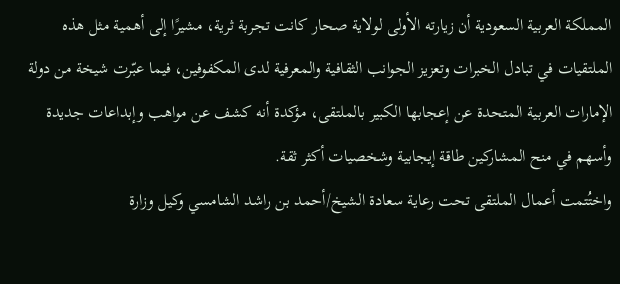المملكة العربية السعودية أن زيارته الأولى لولاية صحار كانت تجربة ثرية، مشيرًا إلى أهمية مثل هذه الملتقيات في تبادل الخبرات وتعزيز الجوانب الثقافية والمعرفية لدى المكفوفين، فيما عبّرت شيخة من دولة الإمارات العربية المتحدة عن إعجابها الكبير بالملتقى، مؤكدة أنه كشف عن مواهب وإبداعات جديدة وأسهم في منح المشاركين طاقة إيجابية وشخصيات أكثر ثقة.
واختُتمت أعمال الملتقى تحت رعاية سعادة الشيخ/أحمد بن راشد الشامسي وكيل وزارة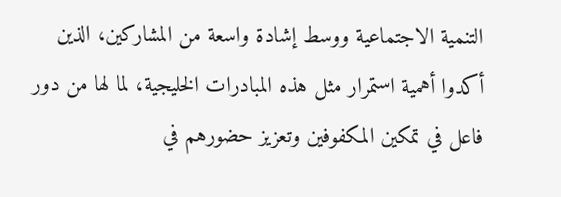التنمية الاجتماعية ووسط إشادة واسعة من المشاركين، الذين أكدوا أهمية استمرار مثل هذه المبادرات الخليجية، لما لها من دور فاعل في تمكين المكفوفين وتعزيز حضورهم في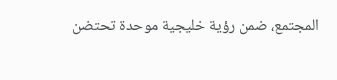المجتمع، ضمن رؤية خليجية موحدة تحتضن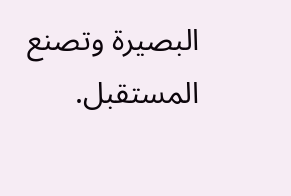البصيرة وتصنع المستقبل.